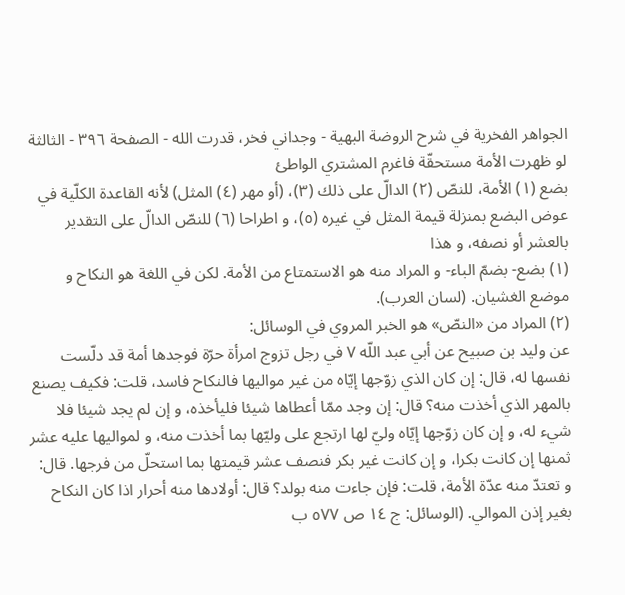الجواهر الفخرية في شرح الروضة البهية - وجداني فخر، قدرت الله - الصفحة ٣٩٦ - الثالثة لو ظهرت الأمة مستحقّة فاغرم المشتري الواطئ
بضع (١) الأمة، للنصّ (٢) الدالّ على ذلك (٣)، (أو مهر (٤) المثل) لأنه القاعدة الكلّية في عوض البضع بمنزلة قيمة المثل في غيره (٥)، و اطراحا (٦) للنصّ الدالّ على التقدير بالعشر أو نصفه، و هذا
(١) بضع- بضمّ الباء- و المراد منه هو الاستمتاع من الأمة. لكن في اللغة هو النكاح و موضع الغشيان. (لسان العرب).
(٢) المراد من «النصّ» هو الخبر المروي في الوسائل:
عن وليد بن صبيح عن أبي عبد اللّه ٧ في رجل تزوج امرأة حرّة فوجدها أمة قد دلّست نفسها له، قال: إن كان الذي زوّجها إيّاه من غير مواليها فالنكاح فاسد، قلت: فكيف يصنع بالمهر الذي أخذت منه؟ قال: إن وجد ممّا أعطاها شيئا فليأخذه، و إن لم يجد شيئا فلا شيء له، و إن كان زوّجها إيّاه وليّ لها ارتجع على وليّها بما أخذت منه، و لمواليها عليه عشر ثمنها إن كانت بكرا، و إن كانت غير بكر فنصف عشر قيمتها بما استحلّ من فرجها. قال: و تعتدّ منه عدّة الأمة، قلت: فإن جاءت منه بولد؟ قال: أولادها منه أحرار اذا كان النكاح بغير إذن الموالي. (الوسائل: ج ١٤ ص ٥٧٧ ب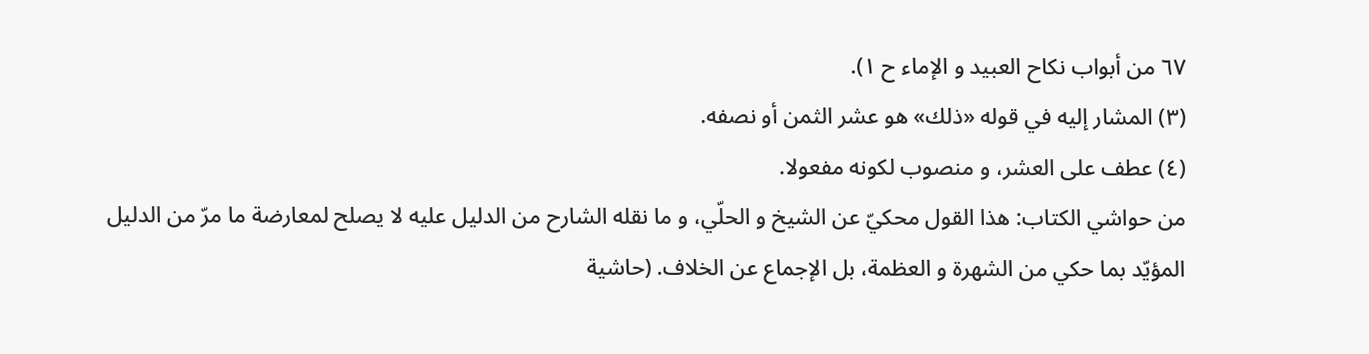٦٧ من أبواب نكاح العبيد و الإماء ح ١).
(٣) المشار إليه في قوله «ذلك» هو عشر الثمن أو نصفه.
(٤) عطف على العشر، و منصوب لكونه مفعولا.
من حواشي الكتاب: هذا القول محكيّ عن الشيخ و الحلّي، و ما نقله الشارح من الدليل عليه لا يصلح لمعارضة ما مرّ من الدليل المؤيّد بما حكي من الشهرة و العظمة، بل الإجماع عن الخلاف. (حاشية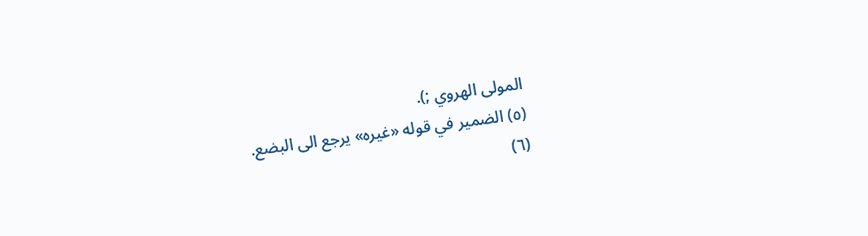المولى الهروي ;).
(٥) الضمير في قوله «غيره» يرجع الى البضع.
(٦)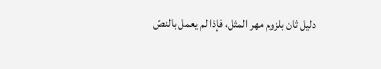دليل ثان بلزوم مهر المثل، فإذا لم يعمل بالنصّ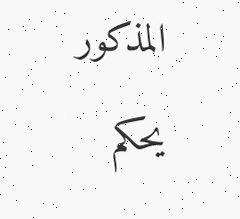المذكور يحكم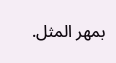بمهر المثل.